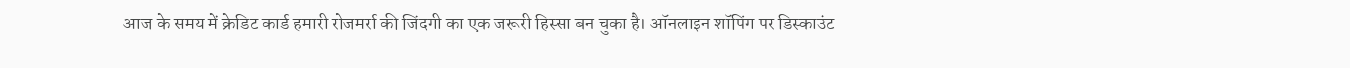आज के समय में क्रेडिट कार्ड हमारी रोजमर्रा की जिंदगी का एक जरूरी हिस्सा बन चुका है। ऑनलाइन शॉपिंग पर डिस्काउंट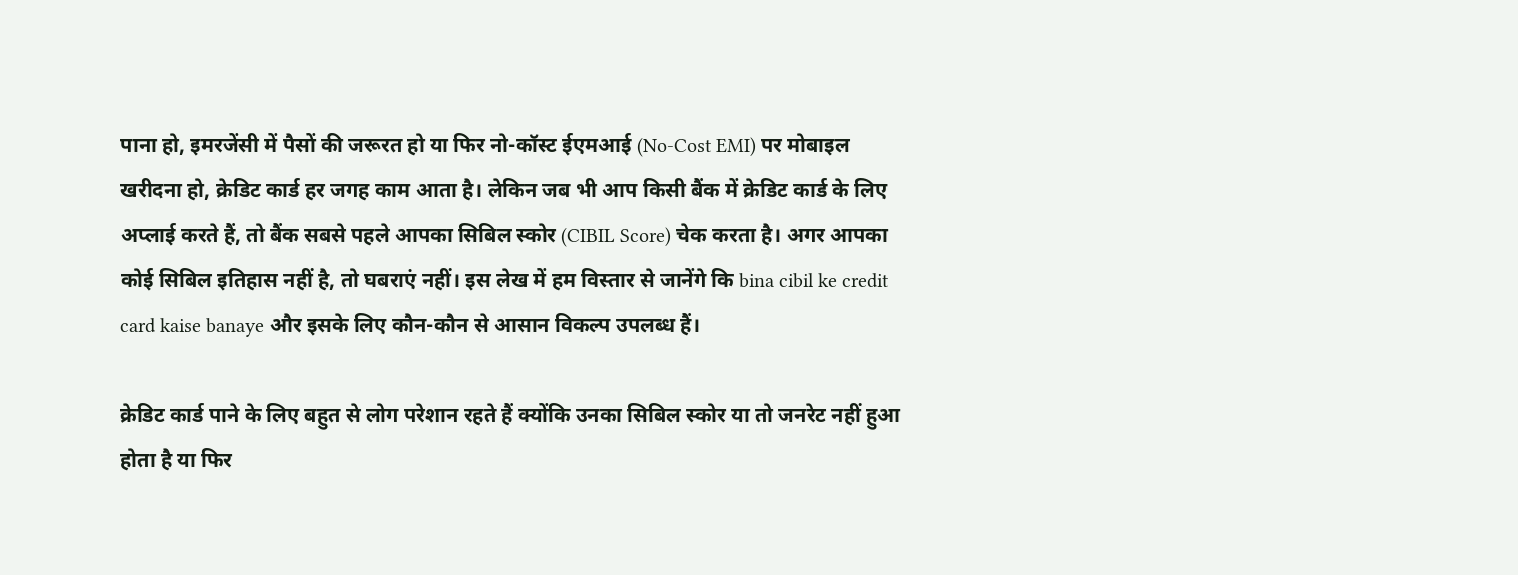पाना हो, इमरजेंसी में पैसों की जरूरत हो या फिर नो-कॉस्ट ईएमआई (No-Cost EMI) पर मोबाइल खरीदना हो, क्रेडिट कार्ड हर जगह काम आता है। लेकिन जब भी आप किसी बैंक में क्रेडिट कार्ड के लिए अप्लाई करते हैं, तो बैंक सबसे पहले आपका सिबिल स्कोर (CIBIL Score) चेक करता है। अगर आपका कोई सिबिल इतिहास नहीं है, तो घबराएं नहीं। इस लेख में हम विस्तार से जानेंगे कि bina cibil ke credit card kaise banaye और इसके लिए कौन-कौन से आसान विकल्प उपलब्ध हैं।

क्रेडिट कार्ड पाने के लिए बहुत से लोग परेशान रहते हैं क्योंकि उनका सिबिल स्कोर या तो जनरेट नहीं हुआ होता है या फिर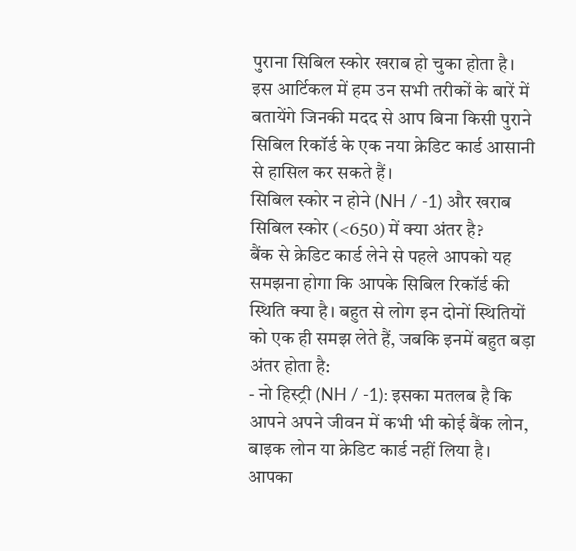पुराना सिबिल स्कोर खराब हो चुका होता है। इस आर्टिकल में हम उन सभी तरीकों के बारें में बतायेंगे जिनकी मदद से आप बिना किसी पुराने सिबिल रिकॉर्ड के एक नया क्रेडिट कार्ड आसानी से हासिल कर सकते हैं।
सिबिल स्कोर न होने (NH / -1) और खराब सिबिल स्कोर (<650) में क्या अंतर है?
बैंक से क्रेडिट कार्ड लेने से पहले आपको यह समझना होगा कि आपके सिबिल रिकॉर्ड की स्थिति क्या है। बहुत से लोग इन दोनों स्थितियों को एक ही समझ लेते हैं, जबकि इनमें बहुत बड़ा अंतर होता है:
- नो हिस्ट्री (NH / -1): इसका मतलब है कि आपने अपने जीवन में कभी भी कोई बैंक लोन, बाइक लोन या क्रेडिट कार्ड नहीं लिया है। आपका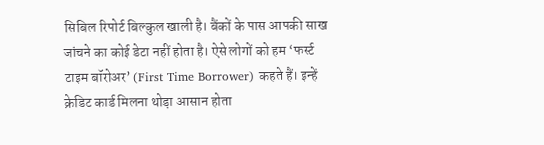सिबिल रिपोर्ट बिल्कुल खाली है। बैंकों के पास आपकी साख जांचने का कोई डेटा नहीं होता है। ऐसे लोगों को हम ‘फर्स्ट टाइम बॉरोअर’ (First Time Borrower) कहते हैं। इन्हें क्रेडिट कार्ड मिलना थोड़ा आसान होता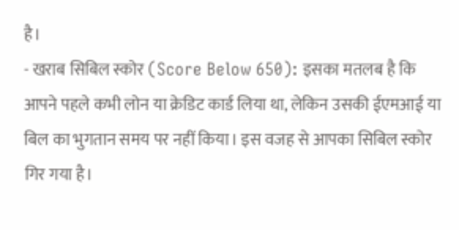है।
- खराब सिबिल स्कोर (Score Below 650): इसका मतलब है कि आपने पहले कभी लोन या क्रेडिट कार्ड लिया था, लेकिन उसकी ईएमआई या बिल का भुगतान समय पर नहीं किया। इस वजह से आपका सिबिल स्कोर गिर गया है।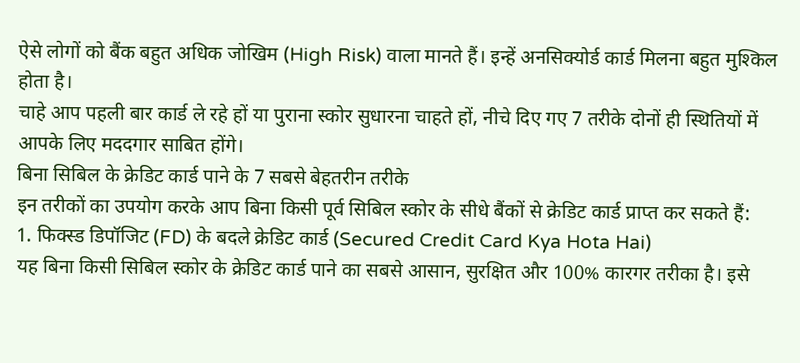ऐसे लोगों को बैंक बहुत अधिक जोखिम (High Risk) वाला मानते हैं। इन्हें अनसिक्योर्ड कार्ड मिलना बहुत मुश्किल होता है।
चाहे आप पहली बार कार्ड ले रहे हों या पुराना स्कोर सुधारना चाहते हों, नीचे दिए गए 7 तरीके दोनों ही स्थितियों में आपके लिए मददगार साबित होंगे।
बिना सिबिल के क्रेडिट कार्ड पाने के 7 सबसे बेहतरीन तरीके
इन तरीकों का उपयोग करके आप बिना किसी पूर्व सिबिल स्कोर के सीधे बैंकों से क्रेडिट कार्ड प्राप्त कर सकते हैं:
1. फिक्स्ड डिपॉजिट (FD) के बदले क्रेडिट कार्ड (Secured Credit Card Kya Hota Hai)
यह बिना किसी सिबिल स्कोर के क्रेडिट कार्ड पाने का सबसे आसान, सुरक्षित और 100% कारगर तरीका है। इसे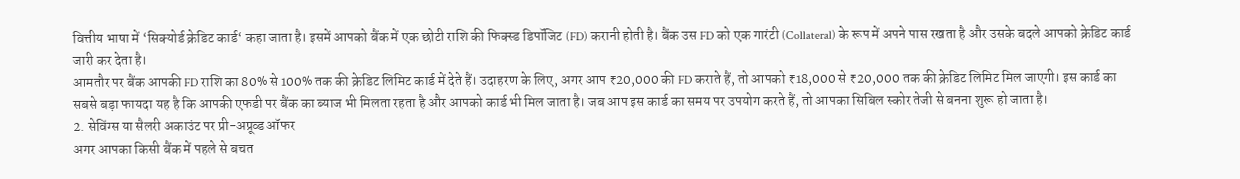वित्तीय भाषा में ‘सिक्योर्ड क्रेडिट कार्ड‘ कहा जाता है। इसमें आपको बैंक में एक छोटी राशि की फिक्स्ड डिपॉजिट (FD) करानी होती है। बैंक उस FD को एक गारंटी (Collateral) के रूप में अपने पास रखता है और उसके बदले आपको क्रेडिट कार्ड जारी कर देता है।
आमतौर पर बैंक आपकी FD राशि का 80% से 100% तक की क्रेडिट लिमिट कार्ड में देते हैं। उदाहरण के लिए, अगर आप ₹20,000 की FD कराते हैं, तो आपको ₹18,000 से ₹20,000 तक की क्रेडिट लिमिट मिल जाएगी। इस कार्ड का सबसे बड़ा फायदा यह है कि आपकी एफडी पर बैंक का ब्याज भी मिलता रहता है और आपको कार्ड भी मिल जाता है। जब आप इस कार्ड का समय पर उपयोग करते हैं, तो आपका सिबिल स्कोर तेजी से बनना शुरू हो जाता है।
2. सेविंग्स या सैलरी अकाउंट पर प्री-अप्रूव्ड ऑफर
अगर आपका किसी बैंक में पहले से बचत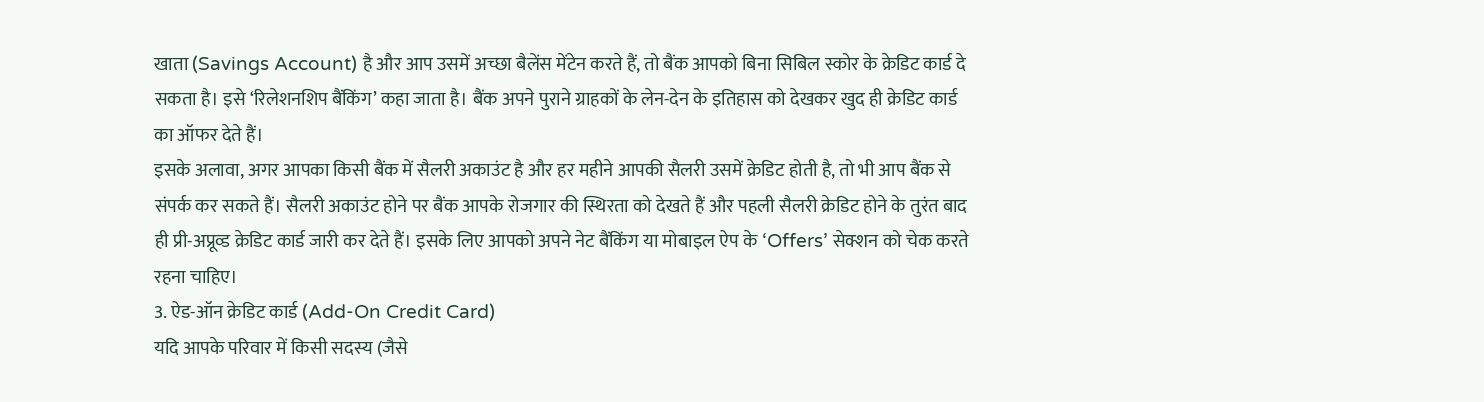खाता (Savings Account) है और आप उसमें अच्छा बैलेंस मेंटेन करते हैं, तो बैंक आपको बिना सिबिल स्कोर के क्रेडिट कार्ड दे सकता है। इसे ‘रिलेशनशिप बैंकिंग’ कहा जाता है। बैंक अपने पुराने ग्राहकों के लेन-देन के इतिहास को देखकर खुद ही क्रेडिट कार्ड का ऑफर देते हैं।
इसके अलावा, अगर आपका किसी बैंक में सैलरी अकाउंट है और हर महीने आपकी सैलरी उसमें क्रेडिट होती है, तो भी आप बैंक से संपर्क कर सकते हैं। सैलरी अकाउंट होने पर बैंक आपके रोजगार की स्थिरता को देखते हैं और पहली सैलरी क्रेडिट होने के तुरंत बाद ही प्री-अप्रूव्ड क्रेडिट कार्ड जारी कर देते हैं। इसके लिए आपको अपने नेट बैंकिंग या मोबाइल ऐप के ‘Offers’ सेक्शन को चेक करते रहना चाहिए।
3. ऐड-ऑन क्रेडिट कार्ड (Add-On Credit Card)
यदि आपके परिवार में किसी सदस्य (जैसे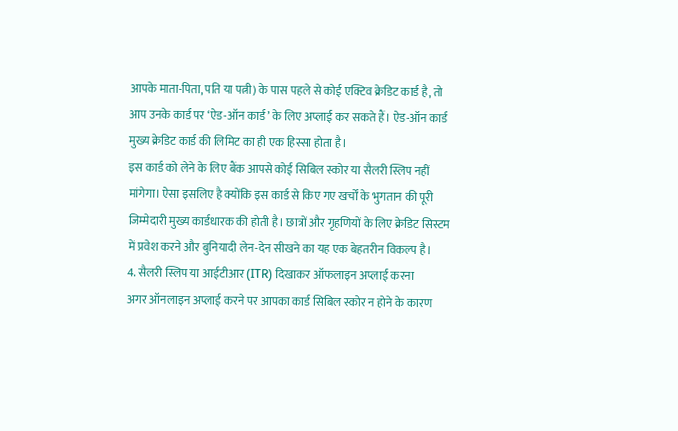आपके माता-पिता, पति या पत्नी) के पास पहले से कोई एक्टिव क्रेडिट कार्ड है, तो आप उनके कार्ड पर ‘ऐड-ऑन कार्ड’ के लिए अप्लाई कर सकते हैं। ऐड-ऑन कार्ड मुख्य क्रेडिट कार्ड की लिमिट का ही एक हिस्सा होता है।
इस कार्ड को लेने के लिए बैंक आपसे कोई सिबिल स्कोर या सैलरी स्लिप नहीं मांगेगा। ऐसा इसलिए है क्योंकि इस कार्ड से किए गए खर्चों के भुगतान की पूरी जिम्मेदारी मुख्य कार्डधारक की होती है। छात्रों और गृहणियों के लिए क्रेडिट सिस्टम में प्रवेश करने और बुनियादी लेन-देन सीखने का यह एक बेहतरीन विकल्प है।
4. सैलरी स्लिप या आईटीआर (ITR) दिखाकर ऑफलाइन अप्लाई करना
अगर ऑनलाइन अप्लाई करने पर आपका कार्ड सिबिल स्कोर न होने के कारण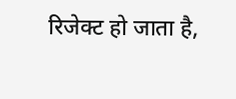रिजेक्ट हो जाता है,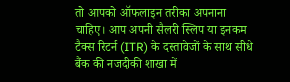तो आपको ऑफलाइन तरीका अपनाना चाहिए। आप अपनी सैलरी स्लिप या इनकम टैक्स रिटर्न (ITR) के दस्तावेजों के साथ सीधे बैंक की नजदीकी शाखा में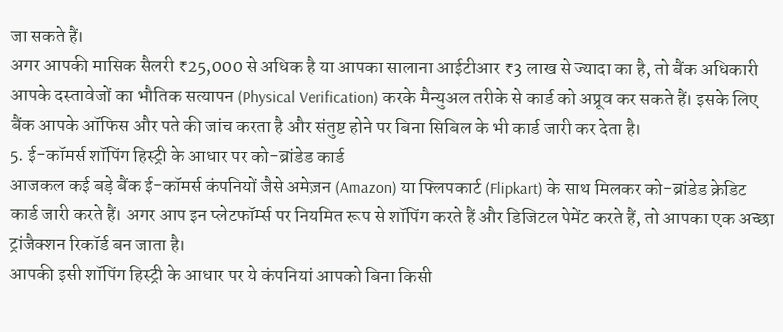जा सकते हैं।
अगर आपकी मासिक सैलरी ₹25,000 से अधिक है या आपका सालाना आईटीआर ₹3 लाख से ज्यादा का है, तो बैंक अधिकारी आपके दस्तावेजों का भौतिक सत्यापन (Physical Verification) करके मैन्युअल तरीके से कार्ड को अप्रूव कर सकते हैं। इसके लिए बैंक आपके ऑफिस और पते की जांच करता है और संतुष्ट होने पर बिना सिबिल के भी कार्ड जारी कर देता है।
5. ई-कॉमर्स शॉपिंग हिस्ट्री के आधार पर को-ब्रांडेड कार्ड
आजकल कई बड़े बैंक ई-कॉमर्स कंपनियों जैसे अमेज़न (Amazon) या फ्लिपकार्ट (Flipkart) के साथ मिलकर को-ब्रांडेड क्रेडिट कार्ड जारी करते हैं। अगर आप इन प्लेटफॉर्म्स पर नियमित रूप से शॉपिंग करते हैं और डिजिटल पेमेंट करते हैं, तो आपका एक अच्छा ट्रांजैक्शन रिकॉर्ड बन जाता है।
आपकी इसी शॉपिंग हिस्ट्री के आधार पर ये कंपनियां आपको बिना किसी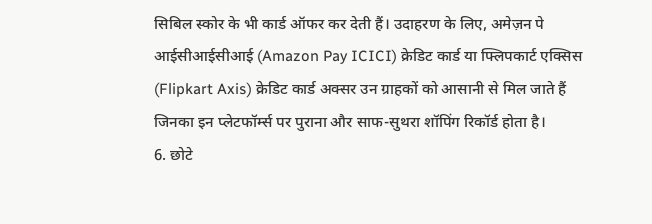सिबिल स्कोर के भी कार्ड ऑफर कर देती हैं। उदाहरण के लिए, अमेज़न पे आईसीआईसीआई (Amazon Pay ICICI) क्रेडिट कार्ड या फ्लिपकार्ट एक्सिस (Flipkart Axis) क्रेडिट कार्ड अक्सर उन ग्राहकों को आसानी से मिल जाते हैं जिनका इन प्लेटफॉर्म्स पर पुराना और साफ-सुथरा शॉपिंग रिकॉर्ड होता है।
6. छोटे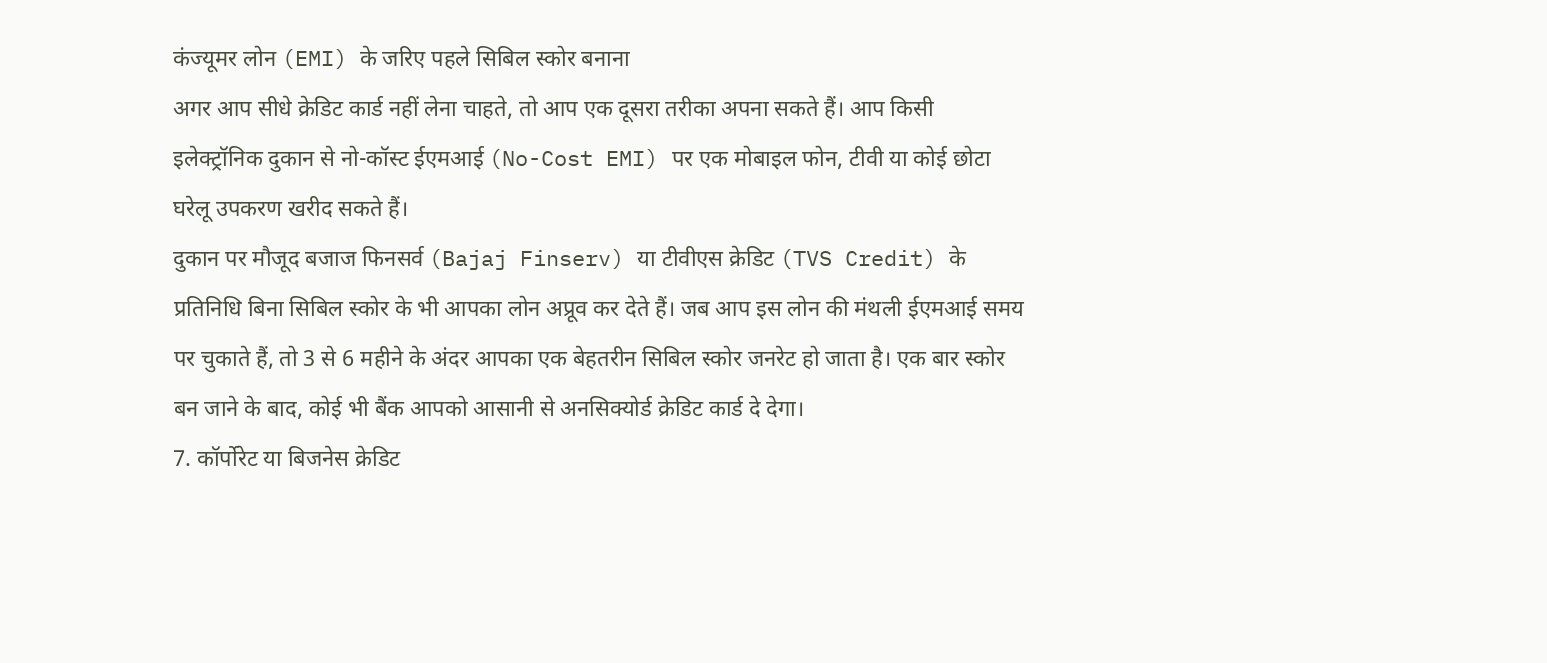कंज्यूमर लोन (EMI) के जरिए पहले सिबिल स्कोर बनाना
अगर आप सीधे क्रेडिट कार्ड नहीं लेना चाहते, तो आप एक दूसरा तरीका अपना सकते हैं। आप किसी इलेक्ट्रॉनिक दुकान से नो-कॉस्ट ईएमआई (No-Cost EMI) पर एक मोबाइल फोन, टीवी या कोई छोटा घरेलू उपकरण खरीद सकते हैं।
दुकान पर मौजूद बजाज फिनसर्व (Bajaj Finserv) या टीवीएस क्रेडिट (TVS Credit) के प्रतिनिधि बिना सिबिल स्कोर के भी आपका लोन अप्रूव कर देते हैं। जब आप इस लोन की मंथली ईएमआई समय पर चुकाते हैं, तो 3 से 6 महीने के अंदर आपका एक बेहतरीन सिबिल स्कोर जनरेट हो जाता है। एक बार स्कोर बन जाने के बाद, कोई भी बैंक आपको आसानी से अनसिक्योर्ड क्रेडिट कार्ड दे देगा।
7. कॉर्पोरेट या बिजनेस क्रेडिट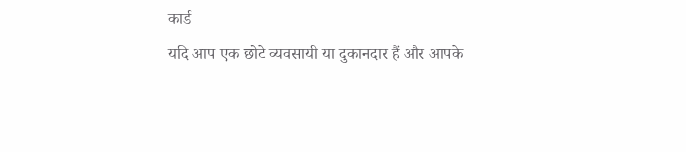कार्ड
यदि आप एक छोटे व्यवसायी या दुकानदार हैं और आपके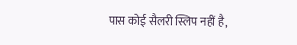पास कोई सैलरी स्लिप नहीं है,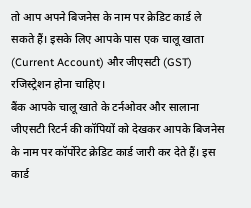तो आप अपने बिजनेस के नाम पर क्रेडिट कार्ड ले सकते हैं। इसके लिए आपके पास एक चालू खाता (Current Account) और जीएसटी (GST) रजिस्ट्रेशन होना चाहिए।
बैंक आपके चालू खाते के टर्नओवर और सालाना जीएसटी रिटर्न की कॉपियों को देखकर आपके बिजनेस के नाम पर कॉर्पोरेट क्रेडिट कार्ड जारी कर देते हैं। इस कार्ड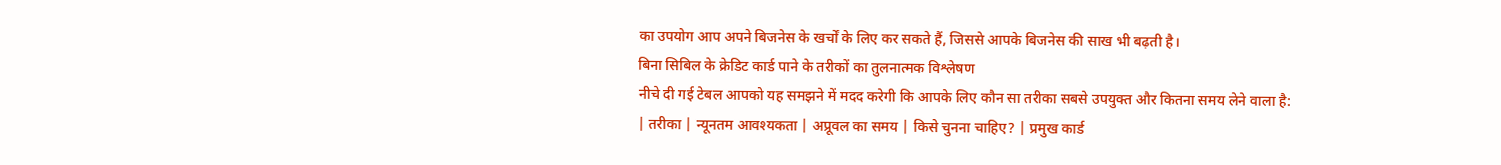का उपयोग आप अपने बिजनेस के खर्चों के लिए कर सकते हैं, जिससे आपके बिजनेस की साख भी बढ़ती है।
बिना सिबिल के क्रेडिट कार्ड पाने के तरीकों का तुलनात्मक विश्लेषण
नीचे दी गई टेबल आपको यह समझने में मदद करेगी कि आपके लिए कौन सा तरीका सबसे उपयुक्त और कितना समय लेने वाला है:
| तरीका | न्यूनतम आवश्यकता | अप्रूवल का समय | किसे चुनना चाहिए? | प्रमुख कार्ड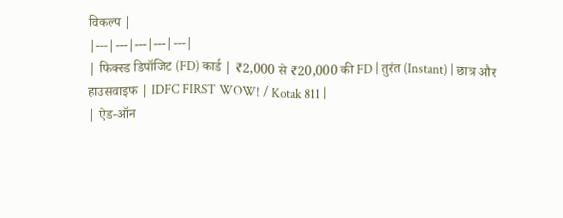विकल्प |
|---|---|---|---|---|
| फिक्स्ड डिपॉजिट (FD) कार्ड | ₹2,000 से ₹20,000 की FD | तुरंत (Instant) | छात्र और हाउसवाइफ | IDFC FIRST WOW! / Kotak 811 |
| ऐड-ऑन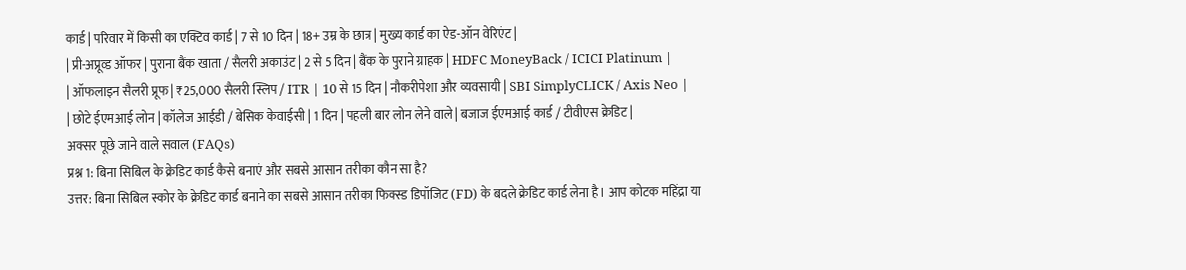कार्ड | परिवार में किसी का एक्टिव कार्ड | 7 से 10 दिन | 18+ उम्र के छात्र | मुख्य कार्ड का ऐड-ऑन वेरिएंट |
| प्री-अप्रूव्ड ऑफर | पुराना बैंक खाता / सैलरी अकाउंट | 2 से 5 दिन | बैंक के पुराने ग्राहक | HDFC MoneyBack / ICICI Platinum |
| ऑफलाइन सैलरी प्रूफ | ₹25,000 सैलरी स्लिप / ITR | 10 से 15 दिन | नौकरीपेशा और व्यवसायी | SBI SimplyCLICK / Axis Neo |
| छोटे ईएमआई लोन | कॉलेज आईडी / बेसिक केवाईसी | 1 दिन | पहली बार लोन लेने वाले | बजाज ईएमआई कार्ड / टीवीएस क्रेडिट |
अक्सर पूछे जाने वाले सवाल (FAQs)
प्रश्न 1: बिना सिबिल के क्रेडिट कार्ड कैसे बनाएं और सबसे आसान तरीका कौन सा है?
उत्तर: बिना सिबिल स्कोर के क्रेडिट कार्ड बनाने का सबसे आसान तरीका फिक्स्ड डिपॉजिट (FD) के बदले क्रेडिट कार्ड लेना है। आप कोटक महिंद्रा या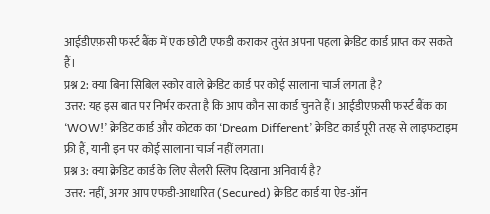आईडीएफ़सी फर्स्ट बैंक में एक छोटी एफडी कराकर तुरंत अपना पहला क्रेडिट कार्ड प्राप्त कर सकते हैं।
प्रश्न 2: क्या बिना सिबिल स्कोर वाले क्रेडिट कार्ड पर कोई सालाना चार्ज लगता है?
उत्तर: यह इस बात पर निर्भर करता है कि आप कौन सा कार्ड चुनते हैं। आईडीएफ़सी फर्स्ट बैंक का ‘WOW!’ क्रेडिट कार्ड और कोटक का ‘Dream Different’ क्रेडिट कार्ड पूरी तरह से लाइफटाइम फ्री हैं, यानी इन पर कोई सालाना चार्ज नहीं लगता।
प्रश्न 3: क्या क्रेडिट कार्ड के लिए सैलरी स्लिप दिखाना अनिवार्य है?
उत्तर: नहीं, अगर आप एफडी-आधारित (Secured) क्रेडिट कार्ड या ऐड-ऑन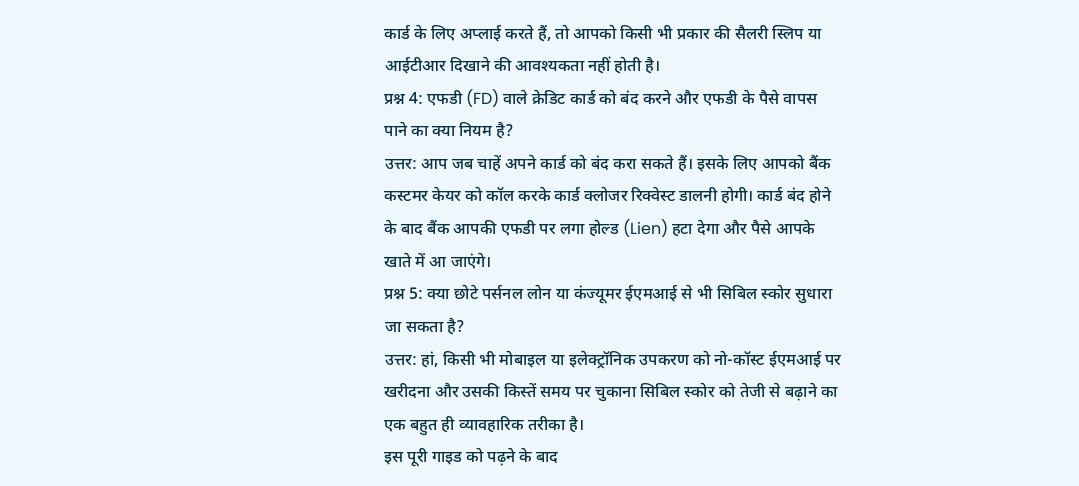कार्ड के लिए अप्लाई करते हैं, तो आपको किसी भी प्रकार की सैलरी स्लिप या आईटीआर दिखाने की आवश्यकता नहीं होती है।
प्रश्न 4: एफडी (FD) वाले क्रेडिट कार्ड को बंद करने और एफडी के पैसे वापस पाने का क्या नियम है?
उत्तर: आप जब चाहें अपने कार्ड को बंद करा सकते हैं। इसके लिए आपको बैंक कस्टमर केयर को कॉल करके कार्ड क्लोजर रिक्वेस्ट डालनी होगी। कार्ड बंद होने के बाद बैंक आपकी एफडी पर लगा होल्ड (Lien) हटा देगा और पैसे आपके खाते में आ जाएंगे।
प्रश्न 5: क्या छोटे पर्सनल लोन या कंज्यूमर ईएमआई से भी सिबिल स्कोर सुधारा जा सकता है?
उत्तर: हां, किसी भी मोबाइल या इलेक्ट्रॉनिक उपकरण को नो-कॉस्ट ईएमआई पर खरीदना और उसकी किस्तें समय पर चुकाना सिबिल स्कोर को तेजी से बढ़ाने का एक बहुत ही व्यावहारिक तरीका है।
इस पूरी गाइड को पढ़ने के बाद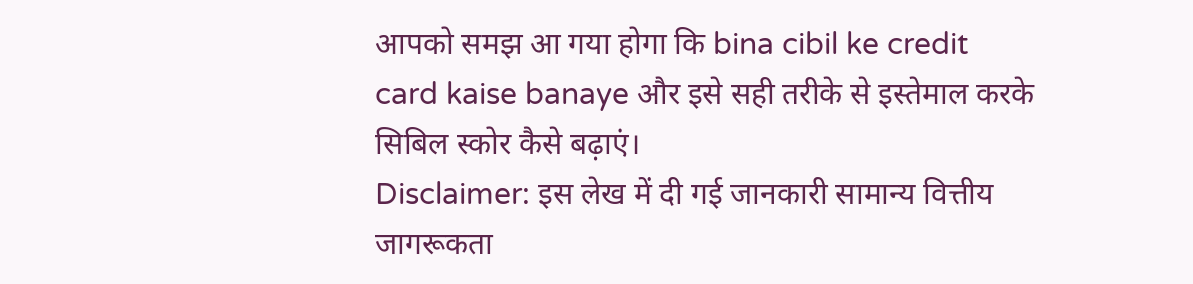आपको समझ आ गया होगा कि bina cibil ke credit card kaise banaye और इसे सही तरीके से इस्तेमाल करके सिबिल स्कोर कैसे बढ़ाएं।
Disclaimer: इस लेख में दी गई जानकारी सामान्य वित्तीय जागरूकता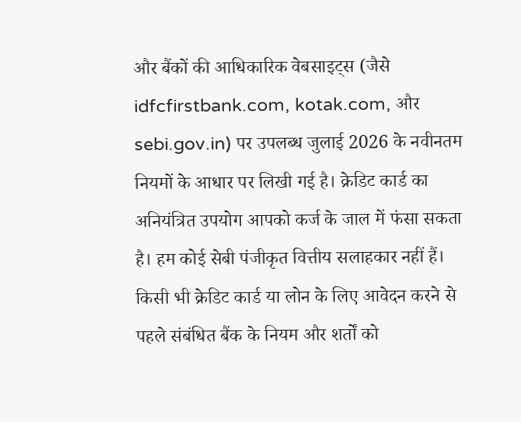और बैंकों की आधिकारिक वेबसाइट्स (जैसे idfcfirstbank.com, kotak.com, और sebi.gov.in) पर उपलब्ध जुलाई 2026 के नवीनतम नियमों के आधार पर लिखी गई है। क्रेडिट कार्ड का अनियंत्रित उपयोग आपको कर्ज के जाल में फंसा सकता है। हम कोई सेबी पंजीकृत वित्तीय सलाहकार नहीं हैं। किसी भी क्रेडिट कार्ड या लोन के लिए आवेदन करने से पहले संबंधित बैंक के नियम और शर्तों को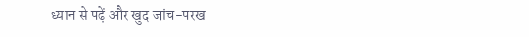ध्यान से पढ़ें और खुद जांच-परख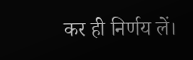कर ही निर्णय लें।